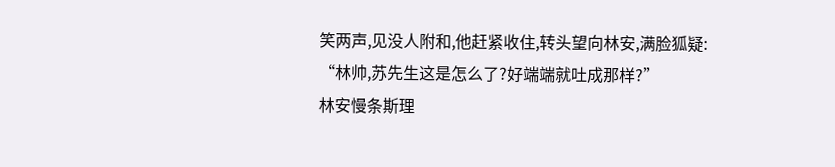笑两声,见没人附和,他赶紧收住,转头望向林安,满脸狐疑:
“林帅,苏先生这是怎么了?好端端就吐成那样?”
林安慢条斯理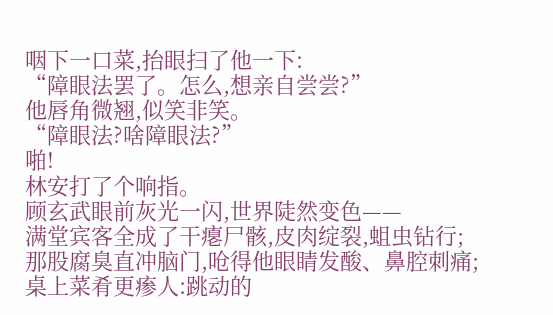咽下一口菜,抬眼扫了他一下:
“障眼法罢了。怎么,想亲自尝尝?”
他唇角微翘,似笑非笑。
“障眼法?啥障眼法?”
啪!
林安打了个响指。
顾玄武眼前灰光一闪,世界陡然变色——
满堂宾客全成了干瘪尸骸,皮肉绽裂,蛆虫钻行;
那股腐臭直冲脑门,呛得他眼睛发酸、鼻腔刺痛;
桌上菜肴更瘆人:跳动的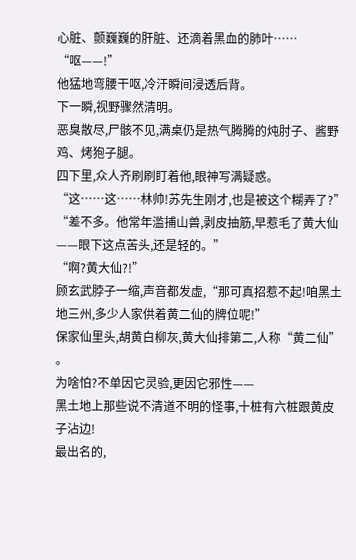心脏、颤巍巍的肝脏、还滴着黑血的肺叶……
“呕——!”
他猛地弯腰干呕,冷汗瞬间浸透后背。
下一瞬,视野骤然清明。
恶臭散尽,尸骸不见,满桌仍是热气腾腾的炖肘子、酱野鸡、烤狍子腿。
四下里,众人齐刷刷盯着他,眼神写满疑惑。
“这……这……林帅!苏先生刚才,也是被这个糊弄了?”
“差不多。他常年滥捕山兽,剥皮抽筋,早惹毛了黄大仙——眼下这点苦头,还是轻的。”
“啊?黄大仙?!”
顾玄武脖子一缩,声音都发虚,“那可真招惹不起!咱黑土地三州,多少人家供着黄二仙的牌位呢!”
保家仙里头,胡黄白柳灰,黄大仙排第二,人称“黄二仙”
。
为啥怕?不单因它灵验,更因它邪性——
黑土地上那些说不清道不明的怪事,十桩有六桩跟黄皮子沾边!
最出名的,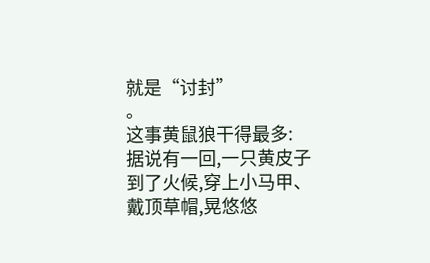就是“讨封”
。
这事黄鼠狼干得最多:
据说有一回,一只黄皮子到了火候,穿上小马甲、戴顶草帽,晃悠悠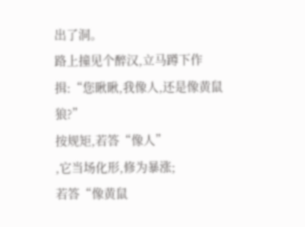出了洞。
路上撞见个醉汉,立马蹲下作揖:“您瞅瞅,我像人,还是像黄鼠狼?”
按规矩,若答“像人”
,它当场化形,修为暴涨;
若答“像黄鼠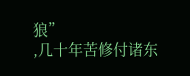狼”
,几十年苦修付诸东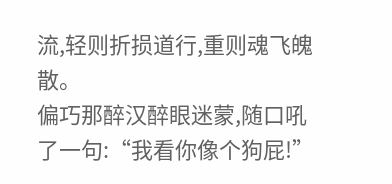流,轻则折损道行,重则魂飞魄散。
偏巧那醉汉醉眼迷蒙,随口吼了一句:“我看你像个狗屁!”